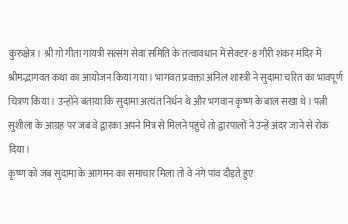कुरुक्षेत्र। श्री गो गीता गायत्री सत्संग सेवा समिति के तत्वावधान में सेक्टर-8 गौरी शंकर मंदिर में श्रीमद्भागवत कथा का आयोजन किया गया। भागवत प्रवक्ता अनिल शास्त्री ने सुदामा चरित का भावपूर्ण चित्रण किया। उन्होंने बताया कि सुदामा अत्यंत निर्धन थे और भगवान कृष्ण के बाल सखा थे। पत्नी सुशीला के आग्रह पर जब वे द्वारका अपने मित्र से मिलने पहुंचे तो द्वारपालों ने उन्हें अंदर जाने से रोक दिया।
कृष्ण को जब सुदामा के आगमन का समाचार मिला तो वे नंगे पांव दौड़ते हुए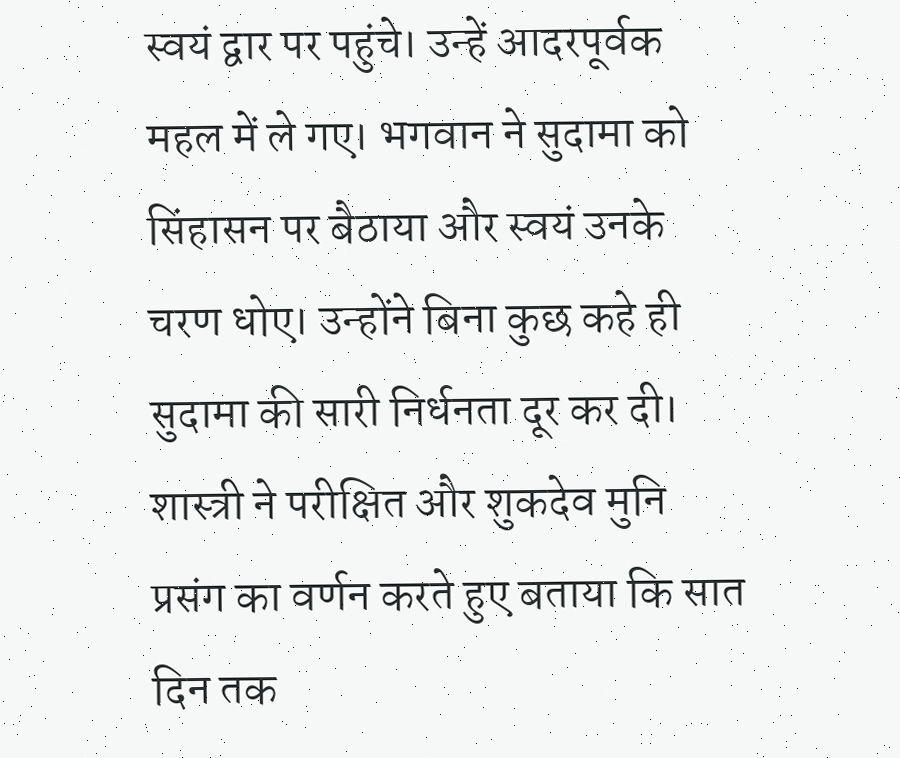स्वयं द्वार पर पहुंचे। उन्हें आदरपूर्वक महल में ले गए। भगवान ने सुदामा को सिंहासन पर बैठाया और स्वयं उनके चरण धोए। उन्होंने बिना कुछ कहे ही सुदामा की सारी निर्धनता दूर कर दी। शास्त्री ने परीक्षित और शुकदेव मुनि प्रसंग का वर्णन करते हुए बताया कि सात दिन तक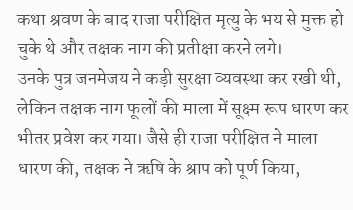कथा श्रवण के बाद राजा परीक्षित मृत्यु के भय से मुक्त हो चुके थे और तक्षक नाग की प्रतीक्षा करने लगे।
उनके पुत्र जनमेजय ने कड़ी सुरक्षा व्यवस्था कर रखी थी, लेकिन तक्षक नाग फूलों की माला में सूक्ष्म रूप धारण कर भीतर प्रवेश कर गया। जैसे ही राजा परीक्षित ने माला धारण की, तक्षक ने ऋषि के श्राप को पूर्ण किया,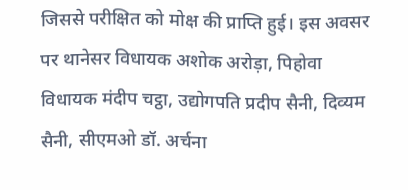जिससे परीक्षित को मोक्ष की प्राप्ति हुई। इस अवसर पर थानेसर विधायक अशोक अरोड़ा, पिहोवा विधायक मंदीप चट्ठा, उद्योगपति प्रदीप सैनी, दिव्यम सैनी, सीएमओ डॉ. अर्चना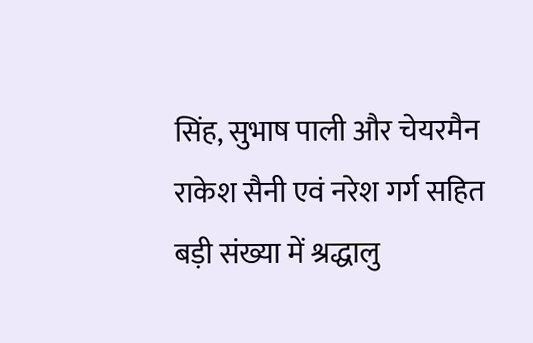सिंह, सुभाष पाली और चेयरमैन राकेश सैनी एवं नरेश गर्ग सहित बड़ी संख्या में श्रद्धालु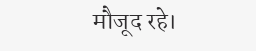मौजूद रहे।